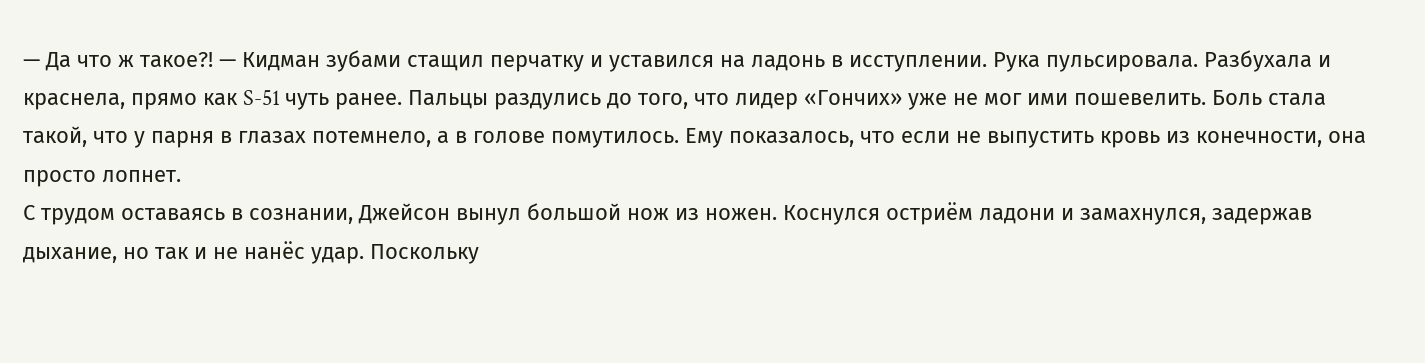— Да что ж такое?! — Кидман зубами стащил перчатку и уставился на ладонь в исступлении. Рука пульсировала. Разбухала и краснела, прямо как S-51 чуть ранее. Пальцы раздулись до того, что лидер «Гончих» уже не мог ими пошевелить. Боль стала такой, что у парня в глазах потемнело, а в голове помутилось. Ему показалось, что если не выпустить кровь из конечности, она просто лопнет.
С трудом оставаясь в сознании, Джейсон вынул большой нож из ножен. Коснулся остриём ладони и замахнулся, задержав дыхание, но так и не нанёс удар. Поскольку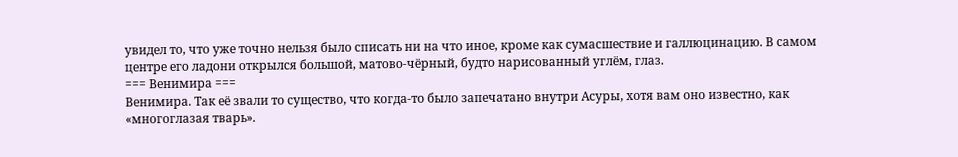увидел то, что уже точно нельзя было списать ни на что иное, кроме как сумасшествие и галлюцинацию. В самом центре его ладони открылся большой, матово-чёрный, будто нарисованный углём, глаз.
=== Венимира ===
Венимира. Так её звали то существо, что когда-то было запечатано внутри Асуры, хотя вам оно известно, как «многоглазая тварь».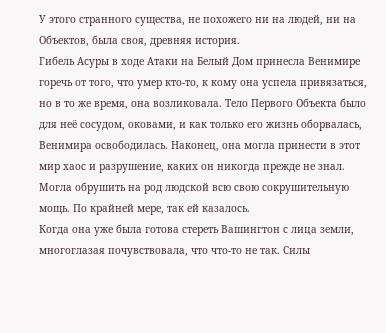У этого странного существа, не похожего ни на людей, ни на Объектов, была своя, древняя история.
Гибель Асуры в ходе Атаки на Белый Дом принесла Венимире горечь от того, что умер кто-то, к кому она успела привязаться, но в то же время, она возликовала. Тело Первого Объекта было для неё сосудом, оковами, и как только его жизнь оборвалась, Венимира освободилась. Наконец, она могла принести в этот мир хаос и разрушение, каких он никогда прежде не знал. Могла обрушить на род людской всю свою сокрушительную мощь. По крайней мере, так ей казалось.
Когда она уже была готова стереть Вашингтон с лица земли, многоглазая почувствовала, что что-то не так. Силы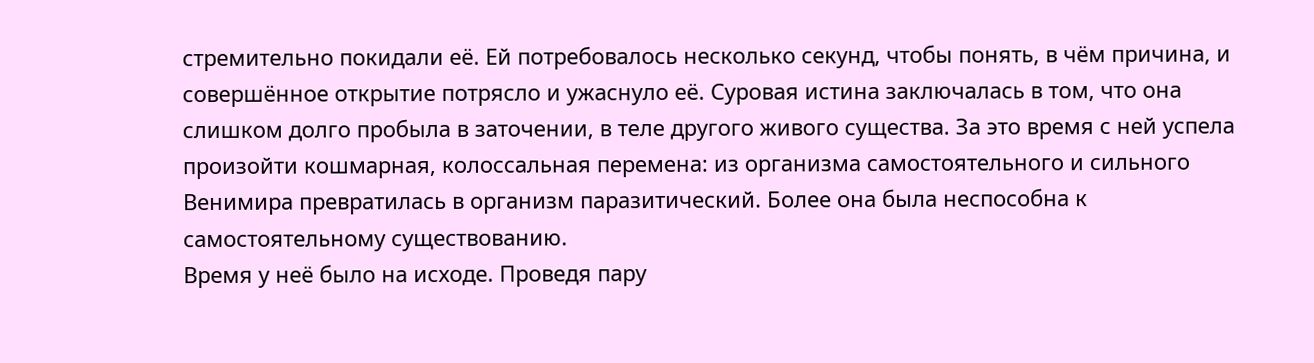стремительно покидали её. Ей потребовалось несколько секунд, чтобы понять, в чём причина, и совершённое открытие потрясло и ужаснуло её. Суровая истина заключалась в том, что она слишком долго пробыла в заточении, в теле другого живого существа. За это время с ней успела произойти кошмарная, колоссальная перемена: из организма самостоятельного и сильного Венимира превратилась в организм паразитический. Более она была неспособна к самостоятельному существованию.
Время у неё было на исходе. Проведя пару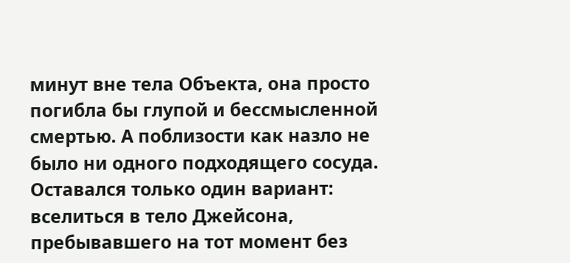минут вне тела Объекта, она просто погибла бы глупой и бессмысленной смертью. А поблизости как назло не было ни одного подходящего сосуда. Оставался только один вариант: вселиться в тело Джейсона, пребывавшего на тот момент без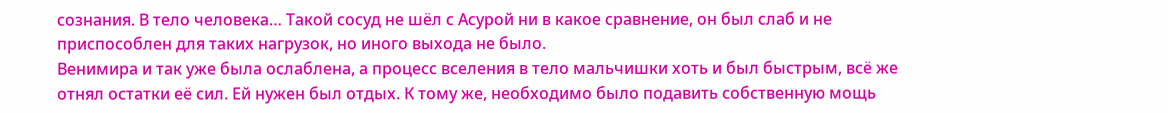сознания. В тело человека… Такой сосуд не шёл с Асурой ни в какое сравнение, он был слаб и не приспособлен для таких нагрузок, но иного выхода не было.
Венимира и так уже была ослаблена, а процесс вселения в тело мальчишки хоть и был быстрым, всё же отнял остатки её сил. Ей нужен был отдых. К тому же, необходимо было подавить собственную мощь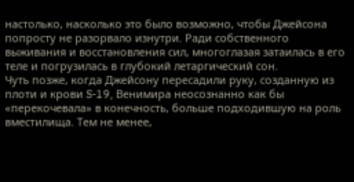настолько, насколько это было возможно, чтобы Джейсона попросту не разорвало изнутри. Ради собственного выживания и восстановления сил, многоглазая затаилась в его теле и погрузилась в глубокий летаргический сон.
Чуть позже, когда Джейсону пересадили руку, созданную из плоти и крови S-19, Венимира неосознанно как бы «перекочевала» в конечность, больше подходившую на роль вместилища. Тем не менее,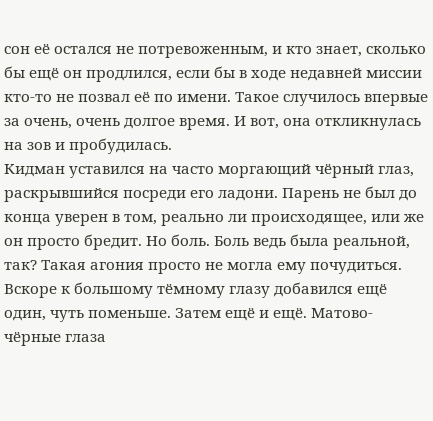сон её остался не потревоженным, и кто знает, сколько бы ещё он продлился, если бы в ходе недавней миссии кто-то не позвал её по имени. Такое случилось впервые за очень, очень долгое время. И вот, она откликнулась на зов и пробудилась.
Кидман уставился на часто моргающий чёрный глаз, раскрывшийся посреди его ладони. Парень не был до конца уверен в том, реально ли происходящее, или же он просто бредит. Но боль. Боль ведь была реальной, так? Такая агония просто не могла ему почудиться.
Вскоре к большому тёмному глазу добавился ещё один, чуть поменьше. Затем ещё и ещё. Матово-чёрные глаза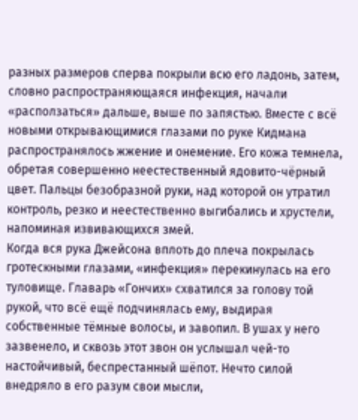разных размеров сперва покрыли всю его ладонь, затем, словно распространяющаяся инфекция, начали «расползаться» дальше, выше по запястью. Вместе с всё новыми открывающимися глазами по руке Кидмана распространялось жжение и онемение. Его кожа темнела, обретая совершенно неестественный ядовито-чёрный цвет. Пальцы безобразной руки, над которой он утратил контроль, резко и неестественно выгибались и хрустели, напоминая извивающихся змей.
Когда вся рука Джейсона вплоть до плеча покрылась гротескными глазами, «инфекция» перекинулась на его туловище. Главарь «Гончих» схватился за голову той рукой, что всё ещё подчинялась ему, выдирая собственные тёмные волосы, и завопил. В ушах у него зазвенело, и сквозь этот звон он услышал чей-то настойчивый, беспрестанный шёпот. Нечто силой внедряло в его разум свои мысли,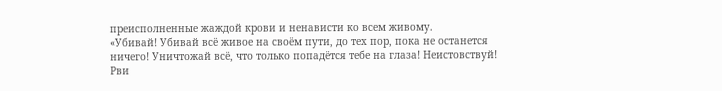преисполненные жаждой крови и ненависти ко всем живому.
«Убивай! Убивай всё живое на своём пути, до тех пор, пока не останется ничего! Уничтожай всё, что только попадётся тебе на глаза! Неистовствуй! Рви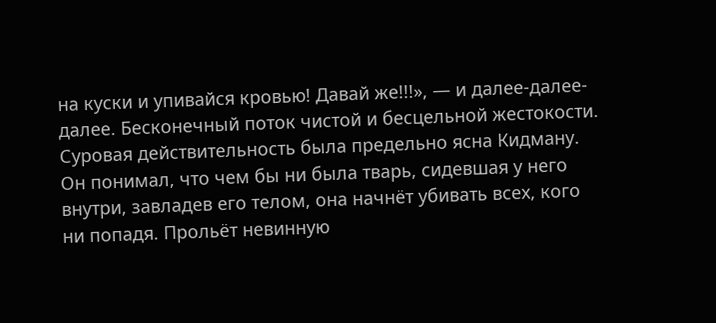на куски и упивайся кровью! Давай же!!!», — и далее-далее-далее. Бесконечный поток чистой и бесцельной жестокости. Суровая действительность была предельно ясна Кидману. Он понимал, что чем бы ни была тварь, сидевшая у него внутри, завладев его телом, она начнёт убивать всех, кого ни попадя. Прольёт невинную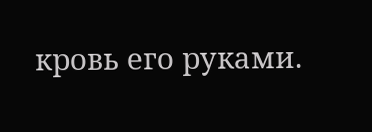кровь его руками.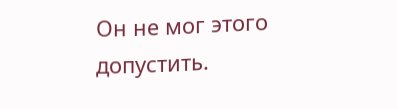Он не мог этого допустить.